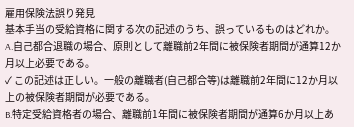雇用保険法誤り発見
基本手当の受給資格に関する次の記述のうち、誤っているものはどれか。
A.自己都合退職の場合、原則として離職前2年間に被保険者期間が通算12か月以上必要である。
✓ この記述は正しい。一般の離職者(自己都合等)は離職前2年間に12か月以上の被保険者期間が必要である。
B.特定受給資格者の場合、離職前1年間に被保険者期間が通算6か月以上あ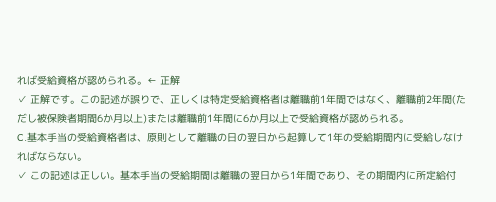れば受給資格が認められる。← 正解
✓ 正解です。この記述が誤りで、正しくは特定受給資格者は離職前1年間ではなく、離職前2年間(ただし被保険者期間6か月以上)または離職前1年間に6か月以上で受給資格が認められる。
C.基本手当の受給資格者は、原則として離職の日の翌日から起算して1年の受給期間内に受給しなければならない。
✓ この記述は正しい。基本手当の受給期間は離職の翌日から1年間であり、その期間内に所定給付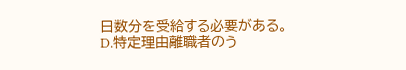日数分を受給する必要がある。
D.特定理由離職者のう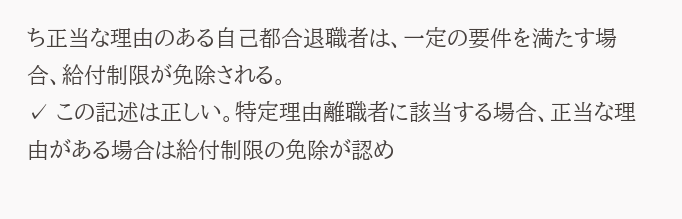ち正当な理由のある自己都合退職者は、一定の要件を満たす場合、給付制限が免除される。
✓ この記述は正しい。特定理由離職者に該当する場合、正当な理由がある場合は給付制限の免除が認め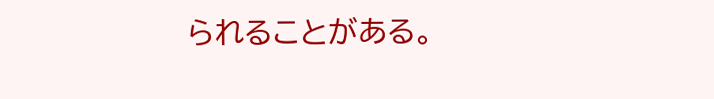られることがある。